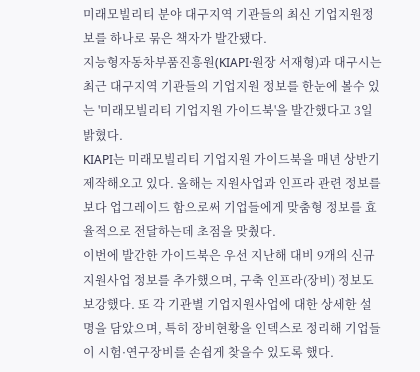미래모빌리티 분야 대구지역 기관들의 최신 기업지원정보를 하나로 묶은 책자가 발간됐다.
지능형자동차부품진흥원(KIAPI·원장 서재형)과 대구시는 최근 대구지역 기관들의 기업지원 정보를 한눈에 볼수 있는 '미래모빌리티 기업지원 가이드북'을 발간했다고 3일 밝혔다.
KIAPI는 미래모빌리티 기업지원 가이드북을 매년 상반기 제작해오고 있다. 올해는 지원사업과 인프라 관련 정보를 보다 업그레이드 함으로써 기업들에게 맞춤형 정보를 효율적으로 전달하는데 초점을 맞췄다.
이번에 발간한 가이드북은 우선 지난해 대비 9개의 신규 지원사업 정보를 추가했으며, 구축 인프라(장비) 정보도 보강했다. 또 각 기관별 기업지원사업에 대한 상세한 설명을 담았으며, 특히 장비현황을 인덱스로 정리해 기업들이 시험·연구장비를 손쉽게 찾을수 있도록 했다.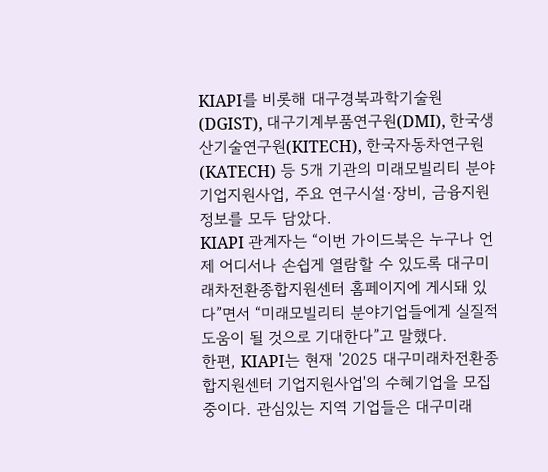KIAPI를 비롯해 대구경북과학기술원(DGIST), 대구기계부품연구원(DMI), 한국생산기술연구원(KITECH), 한국자동차연구원(KATECH) 등 5개 기관의 미래모빌리티 분야 기업지원사업, 주요 연구시설·장비, 금융지원 정보를 모두 담았다.
KIAPI 관계자는 “이번 가이드북은 누구나 언제 어디서나 손쉽게 열람할 수 있도록 대구미래차전환종합지원센터 홈페이지에 게시돼 있다”면서 “미래모빌리티 분야기업들에게 실질적 도움이 될 것으로 기대한다”고 말했다.
한편, KIAPI는 현재 '2025 대구미래차전환종합지원센터 기업지원사업'의 수혜기업을 모집중이다. 관심있는 지역 기업들은 대구미래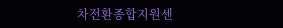차전환종합지원센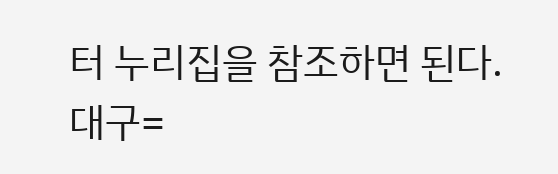터 누리집을 참조하면 된다.
대구=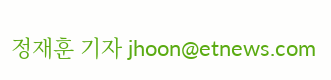정재훈 기자 jhoon@etnews.com